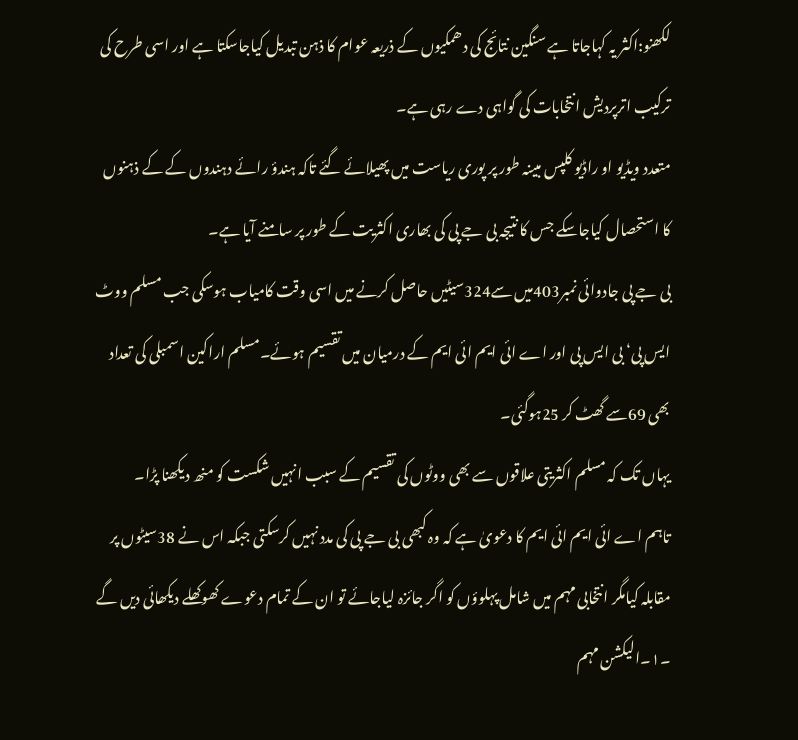لکھنو:اکثر یہ کہاجاتا ہے سنگین نتائج کی دھمکیوں کے ذریعہ عوام کا ذہن تبدیل کیاجاسکتا ہے اور اسی طرح کی ترکیب اترپردیش انتخابات کی گواہی دے رہی ہے۔
متعدد ویڈیو او راڈیو کلپس مبینہ طور پر پوری ریاست میں پھیلائے گئے تاکہ ہندؤ رائے دہندوں کے کے ذہنوں کا استحصال کیاجاسکے جس کا نتیجہ بی جے پی کی بھاری اکثریت کے طور پر سامنے آیا ہے۔
بی جے پی جادوائی نمبر403میں سے324سیٹیں حاصل کرنے میں اسی وقت کامیاب ہوسکی جب مسلم ووٹ ایس پی‘ بی ایس پی اور اے ائی ایم ائی ایم کے درمیان میں تقسیم ہوئے۔مسلم اراکین اسمبلی کی تعداد بھی 69سے گھٹ کر 25ہوگئی۔
یہاں تک کہ مسلم اکثریتی علاقوں سے بھی ووٹوں کی تقسیم کے سبب انہیں شکست کو منھ دیکھنا پڑا۔
تاہم اے ائی ایم ائی ایم کا دعویٰ ہے کہ وہ کبھی بی جے پی کی مدد نہیں کرسکتی جبکہ اس نے 38سیٹوں پر مقابلہ کیامگر انتخابی مہم میں شامل پہلوؤں کو اگر جائزہ لیاجائے تو ان کے تمام دعوے کھوکھلے دیکھائی دیں گے
۔۱۔الیکشن مہم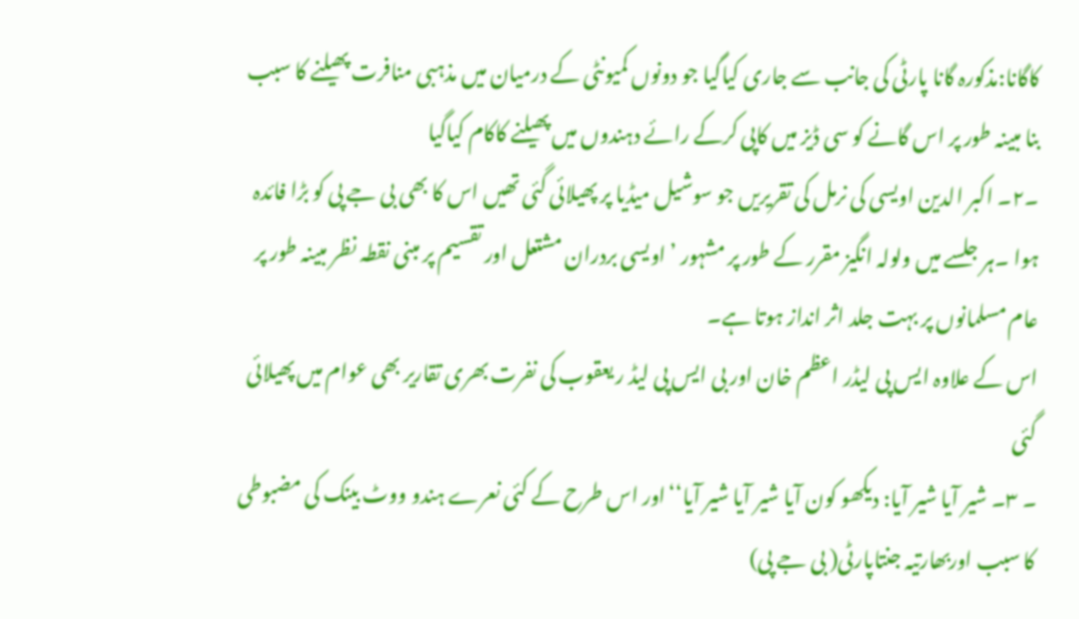کاگانا:مذکورہ گانا پارٹی کی جانب سے جاری کیاگیا جو دونوں کمیونٹی کے درمیان میں مذہبی منافرت پھیلنے کا سبب بنا مبینہ طور پر اس گانے کو سی ڈیز میں کاپی کرکے رائے دہندوں میں پھیلنے کاکام کیاگیا
۔۲۔ اکبر الدین اویسی کی نرمل کی تقریریں جو سوشیل میڈیا پر پھیلائی گئی تھیں اس کا بھی بی جے پی کو بڑا فائدہ ہوا ۔ہر جلسے میں ولولہ انگیز مقرر کے طور پر مشہور ’ اویسی بردران مشتعل اور تقسیم پر مبنی نقطہ نظر مبینہ طور پر عام مسلمانوں پر بہت جلد اثر انداز ہوتا ہے۔
اس کے علاوہ ایس پی لیڈر اعظم خان اور بی ایس پی لیڈ ر یعقوب کی نفرت بھری تقاریر بھی عوام میں پھیلائی گئی
۔ ۳۔ شیر آیا شیر آیا: دیکھو کون آیا شیر آیا شیر آیا‘‘اور اس طرح کے کئی نعرے ہندو ووٹ بینک کی مضبوطی کا سبب اوربھارتیہ جنتاپارٹی( بی جے پی)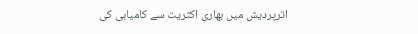اترپردیش میں بھاری اکثریت سے کامیابی کی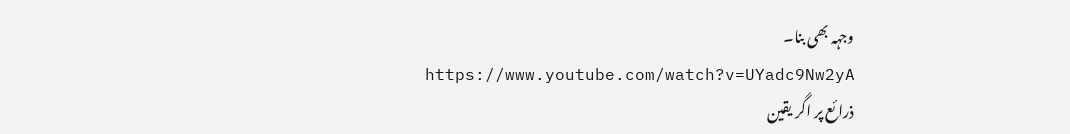وجہہ بھی بنا۔
https://www.youtube.com/watch?v=UYadc9Nw2yA
ذرائع پر اگر یقین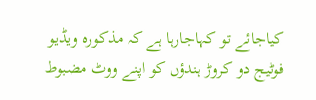کیاجائے تو کہاجارہا ہے کہ مذکورہ ویڈیو فوٹیج دو کروڑ ہندؤں کو اپنے ووٹ مضبوط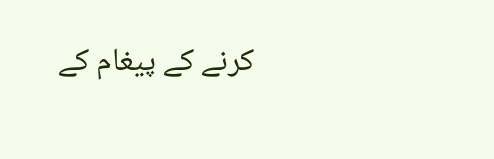کرنے کے پیغام کے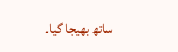ساتھ بھیجا گیا۔